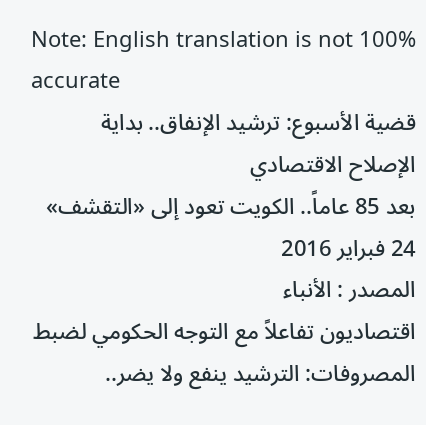Note: English translation is not 100% accurate
قضية الأسبوع: ترشيد الإنفاق.. بداية الإصلاح الاقتصادي
بعد 85 عاماً.. الكويت تعود إلى «التقشف»
24 فبراير 2016
المصدر : الأنباء
اقتصاديون تفاعلاً مع التوجه الحكومي لضبط المصروفات: الترشيد ينفع ولا يضر..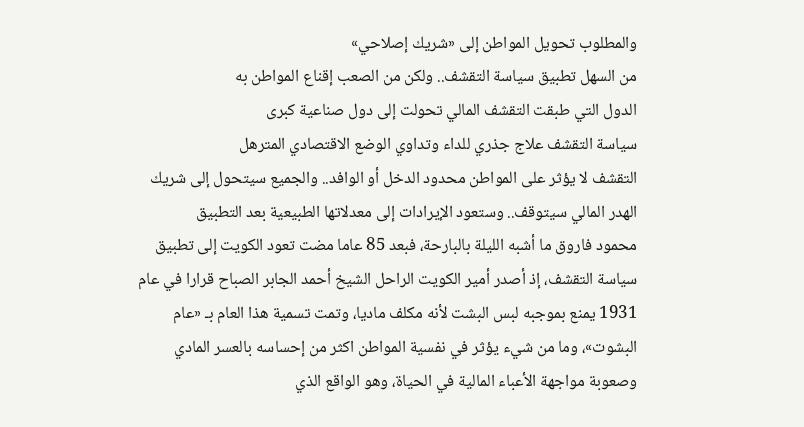والمطلوب تحويل المواطن إلى «شريك إصلاحي»
من السهل تطبيق سياسة التقشف.. ولكن من الصعب إقناع المواطن به
الدول التي طبقت التقشف المالي تحولت إلى دول صناعية كبرى
سياسة التقشف علاج جذري للداء وتداوي الوضع الاقتصادي المترهل
التقشف لا يؤثر على المواطن محدود الدخل أو الوافد.. والجميع سيتحول إلى شريك
الهدر المالي سيتوقف.. وستعود الإيرادات إلى معدلاتها الطبيعية بعد التطبيق
محمود فاروق ما أشبه الليلة بالبارحة، فبعد 85 عاما مضت تعود الكويت إلى تطبيق سياسة التقشف، إذ أصدر أمير الكويت الراحل الشيخ أحمد الجابر الصباح قرارا في عام 1931 يمنع بموجبه لبس البشت لأنه مكلف ماديا، وتمت تسمية هذا العام بـ «عام البشوت»، وما من شيء يؤثر في نفسية المواطن اكثر من إحساسه بالعسر المادي وصعوبة مواجهة الأعباء المالية في الحياة، وهو الواقع الذي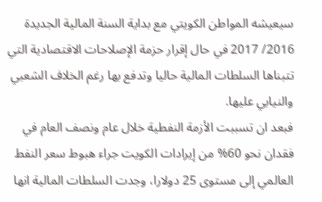سيعيشه المواطن الكويتي مع بداية السنة المالية الجديدة 2016/ 2017 في حال إقرار حزمة الإصلاحات الاقتصادية التي تتبناها السلطات المالية حاليا وتدفع بها رغم الخلاف الشعبي والنيابي عليها.
فبعد ان تسببت الأزمة النفطية خلال عام ونصف العام في فقدان نحو 60% من إيرادات الكويت جراء هبوط سعر النفط العالمي إلى مستوى 25 دولارا، وجدت السلطات المالية انها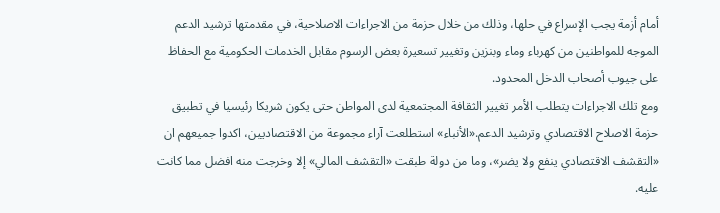أمام أزمة يجب الإسراع في حلها، وذلك من خلال حزمة من الاجراءات الاصلاحية، في مقدمتها ترشيد الدعم الموجه للمواطنين من كهرباء وماء وبنزين وتغيير تسعيرة بعض الرسوم مقابل الخدمات الحكومية مع الحفاظ على جيوب أصحاب الدخل المحدود.
ومع تلك الاجراءات يتطلب الأمر تغيير الثقافة المجتمعية لدى المواطن حتى يكون شريكا رئيسيا في تطبيق حزمة الاصلاح الاقتصادي وترشيد الدعم.«الأنباء» استطلعت آراء مجموعة من الاقتصاديين، اكدوا جميعهم ان «التقشف الاقتصادي ينفع ولا يضر»، وما من دولة طبقت «التقشف المالي» إلا وخرجت منه افضل مما كانت عليه.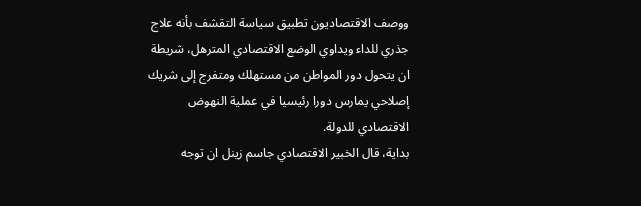ووصف الاقتصاديون تطبيق سياسة التقشف بأنه علاج جذري للداء ويداوي الوضع الاقتصادي المترهل، شريطة ان يتحول دور المواطن من مستهلك ومتفرج إلى شريك إصلاحي يمارس دورا رئيسيا في عملية النهوض الاقتصادي للدولة.
بداية، قال الخبير الاقتصادي جاسم زينل ان توجه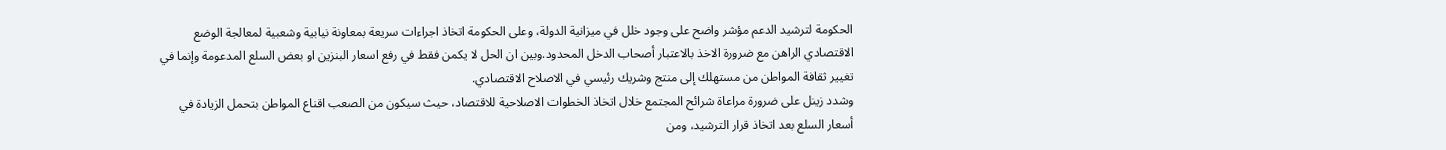الحكومة لترشيد الدعم مؤشر واضح على وجود خلل في ميزانية الدولة، وعلى الحكومة اتخاذ اجراءات سريعة بمعاونة نيابية وشعبية لمعالجة الوضع الاقتصادي الراهن مع ضرورة الاخذ بالاعتبار أصحاب الدخل المحدود.وبين ان الحل لا يكمن فقط في رفع اسعار البنزين او بعض السلع المدعومة وإنما في تغيير ثقافة المواطن من مستهلك إلى منتج وشريك رئيسي في الاصلاح الاقتصادي.
وشدد زينل على ضرورة مراعاة شرائح المجتمع خلال اتخاذ الخطوات الاصلاحية للاقتصاد، حيث سيكون من الصعب اقناع المواطن بتحمل الزيادة في أسعار السلع بعد اتخاذ قرار الترشيد، ومن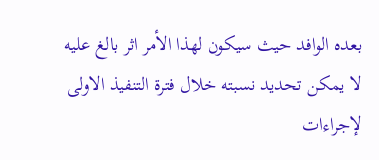بعده الوافد حيث سيكون لهذا الأمر اثر بالغ عليه لا يمكن تحديد نسبته خلال فترة التنفيذ الاولى لإجراءات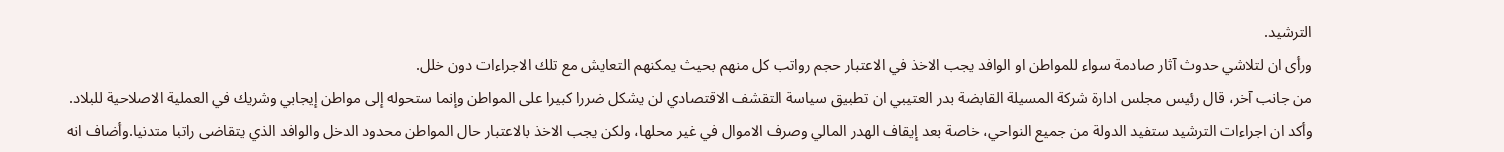الترشيد.
ورأى ان لتلاشي حدوث آثار صادمة سواء للمواطن او الوافد يجب الاخذ في الاعتبار حجم رواتب كل منهم بحيث يمكنهم التعايش مع تلك الاجراءات دون خلل.
من جانب آخر، قال رئيس مجلس ادارة شركة المسيلة القابضة بدر العتيبي ان تطبيق سياسة التقشف الاقتصادي لن يشكل ضررا كبيرا على المواطن وإنما ستحوله إلى مواطن إيجابي وشريك في العملية الاصلاحية للبلاد.
وأكد ان اجراءات الترشيد ستفيد الدولة من جميع النواحي، خاصة بعد إيقاف الهدر المالي وصرف الاموال في غير محلها، ولكن يجب الاخذ بالاعتبار حال المواطن محدود الدخل والوافد الذي يتقاضى راتبا متدنيا.وأضاف انه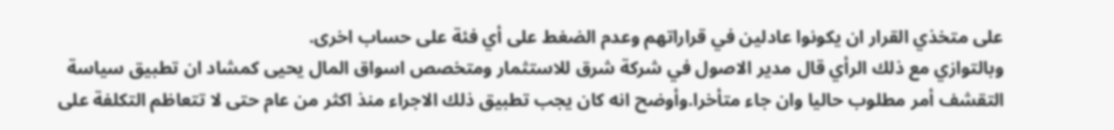على متخذي القرار ان يكونوا عادلين في قراراتهم وعدم الضغط على أي فئة على حساب اخرى.
وبالتوازي مع ذلك الرأي قال مدير الاصول في شركة شرق للاستثمار ومتخصص اسواق المال يحيى كمشاد ان تطبيق سياسة التقشف أمر مطلوب حاليا وان جاء متأخرا.وأوضح انه كان يجب تطبيق ذلك الاجراء منذ اكثر من عام حتى لا تتعاظم التكلفة على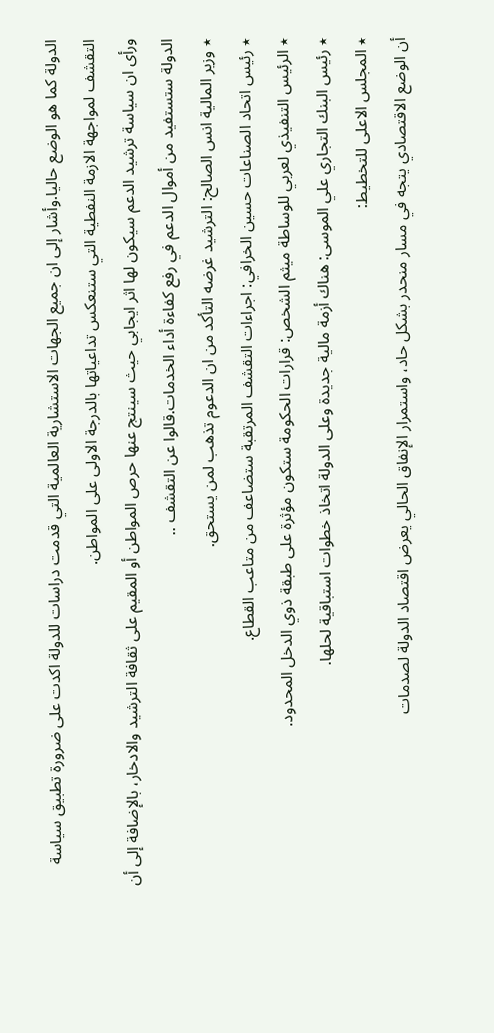الدولة كما هو الوضع حاليا.وأشار إلى ان جميع الجهات الاستشارية العالمية التي قدمت دراسات للدولة اكدت على ضرورة تطبيق سياسة التقشف لمواجهة الازمة النفطية التي ستنعكس تداعياتها بالدرجة الاولى على المواطن.
ورأى ان سياسة ترشيد الدعم سيكون لها اثر ايجابي حيث سينتج عنها حرص المواطن أو المقيم على ثقافة الترشيد والادخار، بالإضافة إلى أن الدولة ستستفيد من أموال الدعم في رفع كفاءة أداء الخدمات.قالوا عن التقشف ..
٭ وزير المالية انس الصالح: الترشيد غرضه التأكد من ان الدعوم تذهب لمن يستحق.
٭ رئيس اتحاد الصناعات حسين الخرافي: اجراءات التقشف المرتقبة ستضاعف من متاعب القطاع.
٭ الرئيس التنفيذي لعربي للوساطة ميثم الشخص: قرارات الحكومة ستكون مؤثرة على طبقة ذوي الدخل المحدود.
٭ رئيس البنك التجاري علي الموسى: هناك أزمة مالية جديدة وعلى الدولة اتخاذ خطوات استباقية لحلها.
٭ المجلس الاعلى للتخطيط:
أن الوضع الاقتصادي يتجه في مسار منحدر بشكل حاد، واستمرار الإنفاق الحالي يعرض اقتصاد الدولة لصدمات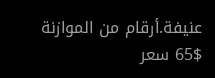عنيفة.أرقام من الموازنة
65$ سعر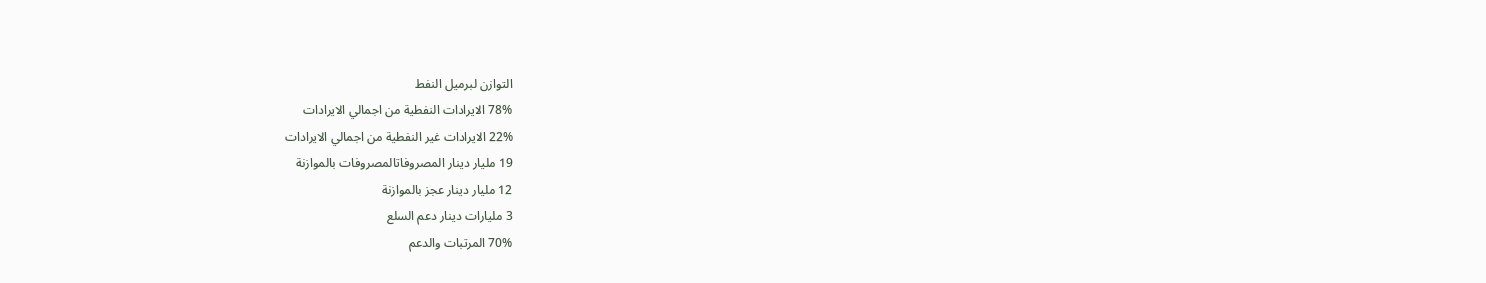التوازن لبرميل النفط
78% الايرادات النفطية من اجمالي الايرادات
22% الايرادات غير النفطية من اجمالي الايرادات
19 مليار دينار المصروفاتالمصروفات بالموازنة
12 مليار دينار عجز بالموازنة
3 مليارات دينار دعم السلع
70% المرتبات والدعم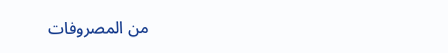من المصروفات